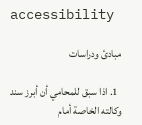accessibility

مبادئ ودراسات

  1. اذا سبق للمحامي أن أبرز سند وكالته الخاصة أمام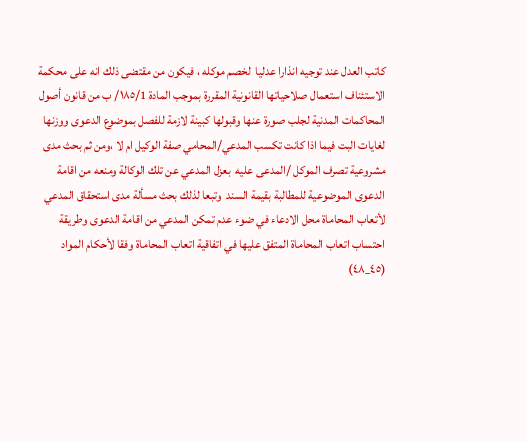كاتب العدل عند توجيه انذارا عدليا  لخصم موكله ، فيكون من مقتضى ذلك انه على محكمة الاستئناف استعمال صلاحياتها القانونية المقررة بموجب المادة ١٨٥/1/ ب من قانون أصول المحاكمات المدنية لجلب صورة عنها وقبولها كبينة لازمة للفصل بموضوع الدعوى ووزنها لغايات البت فيما اذا كانت تكسب المدعي/المحامي صفة الوكيل ام لا ،ومن ثم بحث مدى مشروعية تصرف الموكل /المدعى عليه  بعزل المدعي عن تلك الوكالة ومنعه من اقامة الدعوى الموضوعية للمطالبة بقيمة السند  وتبعا لذلك بحث مسألة مدى استحقاق المدعي لأتعاب المحاماة محل الادعاء في ضوء عدم تمكن المدعي من اقامة الدعوى وطريقة احتساب اتعاب المحاماة المتفق عليها في اتفاقية اتعاب المحاماة وفقا لأحكام المواد (٤٥_٤٨)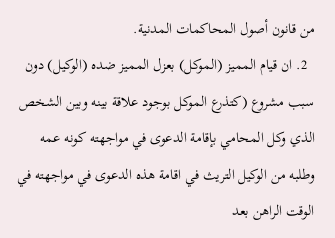من قانون أصول المحاكمات المدنية.
  2. ان قيام المميز (الموكل) بعزل المميز ضده (الوكيل) دون سبب مشروع (كتذرع الموكل بوجود علاقة بينه وبين الشخص الذي وكل المحامي بإقامة الدعوى في مواجهته كونه عمه وطلبه من الوكيل التريث في اقامة هذه الدعوى في مواجهته في الوقت الراهن بعد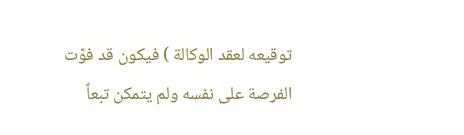توقيعه لعقد الوكالة ) فيكون قد فوّت الفرصة على نفسه ولم يتمكن تبعاً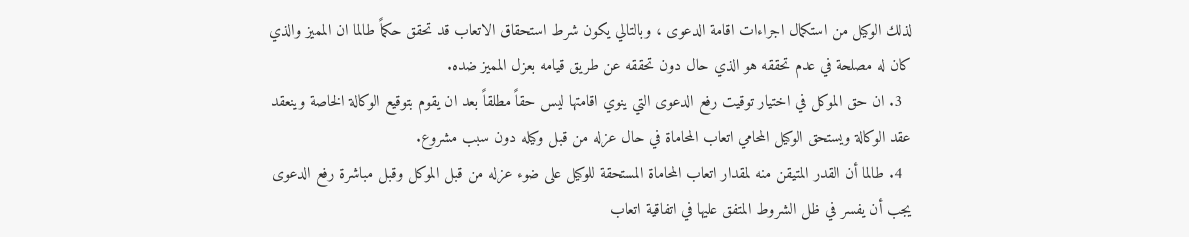لذلك الوكيل من استكمال اجراءات اقامة الدعوى ، وبالتالي يكون شرط استحقاق الاتعاب قد تحقق حكماً طالما ان المميز والذي كان له مصلحة في عدم تحققه هو الذي حال دون تحققه عن طريق قيامه بعزل المميز ضده.
  3. ان حق الموكل في اختيار توقيت رفع الدعوى التي ينوي اقامتها ليس حقاً مطلقاً بعد ان يقوم بتوقيع الوكالة الخاصة وينعقد عقد الوكالة ويستحق الوكيل المحامي اتعاب المحاماة في حال عزله من قبل وكيله دون سبب مشروع.
  4. طالما أن القدر المتيقن منه لمقدار اتعاب المحاماة المستحقة للوكيل على ضوء عزله من قبل الموكل وقبل مباشرة رفع الدعوى يجب أن يفسر في ظل الشروط المتفق عليها في اتفاقية اتعاب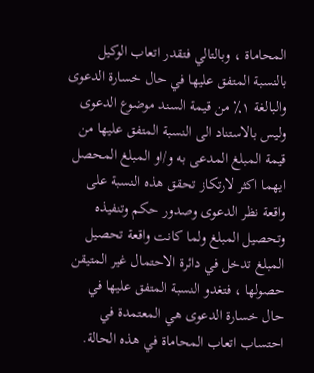المحاماة ، وبالتالي فتقدر اتعاب الوكيل بالنسبة المتفق عليها في حال خسارة الدعوى والبالغة ١٪ من قيمة السند موضوع الدعوى وليس بالاستناد الى النسبة المتفق عليها من قيمة المبلغ المدعى به و/او المبلغ المحصل ايهما اكثر لارتكاز تحقق هذه النسبة على واقعة نظر الدعوى وصدور حكم وتنفيذه وتحصيل المبلغ ولما كانت واقعة تحصيل المبلغ تدخل في دائرة الاحتمال غير المتيقن حصولها ، فتغدو النسبة المتفق عليها في حال خسارة الدعوى هي المعتمدة في احتساب اتعاب المحاماة في هذه الحالة.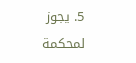5. يجوز لمحكمة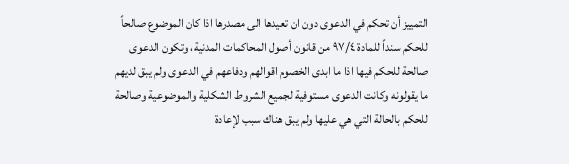التمييز أن تحكم في الدعوى دون ان تعيدها الى مصدرها اذا كان الموضوع صالحاً للحكم سنداً للمادة ٩٧/٤ من قانون أصول المحاكمات المدنية، وتكون الدعوى صالحة للحكم فيها اذا ما ابدى الخصوم اقوالهم ودفاعهم في الدعوى ولم يبق لديهم ما يقولونه وكانت الدعوى مستوفية لجميع الشروط الشكلية والموضوعية وصالحة للحكم بالحالة التي هي عليها ولم يبق هناك سبب لإعادة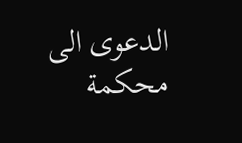الدعوى الى محكمة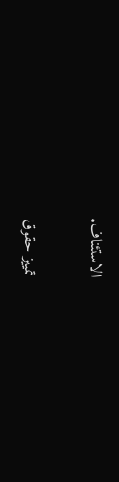الاستئناف.

تمييز حقوق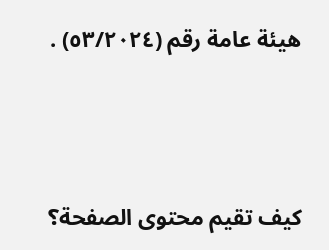هيئة عامة رقم (٥٣/٢٠٢٤) .



كيف تقيم محتوى الصفحة؟